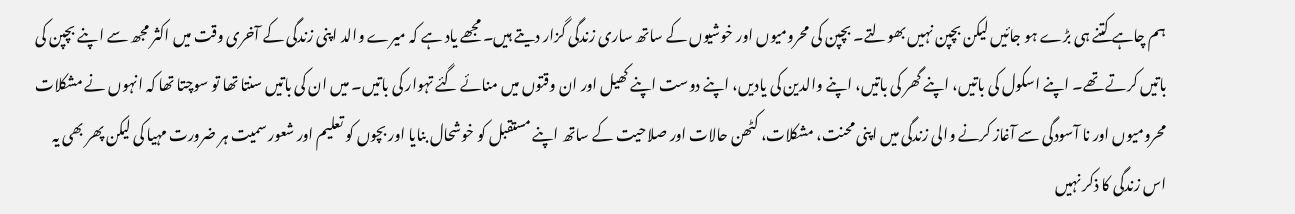ہم چاہے کتنے ہی بڑے ہو جائیں لیکن بچپن نہیں بھولتے۔ بچپن کی محرومیوں اور خوشیوں کے ساتھ ساری زندگی گزار دیتے ہیں۔ مجھے یاد ہے کہ میرے والد اپنی زندگی کے آخری وقت میں اکثر مجھ سے اپنے بچپن کی باتیں کرتے تھے۔ اپنے اسکول کی باتیں، اپنے گھر کی باتیں، اپنے والدین کی یادیں، اپنے دوست اپنے کھیل اور ان وقتوں میں منائے گئے تہوار کی باتیں۔ میں ان کی باتیں سنتا تھا تو سوچتا تھا کہ انہوں نے مشکلات محرومیوں اور نا آسودگی سے آغاز کرنے والی زندگی میں اپنی محنت، مشکلات، کٹھن حالات اور صلاحیت کے ساتھ اپنے مستقبل کو خوشحال بنایا اور بچوں کو تعلیم اور شعور سمیت ہر ضرورت مہیا کی لیکن پھر بھی یہ اس زندگی کا ذکر نہیں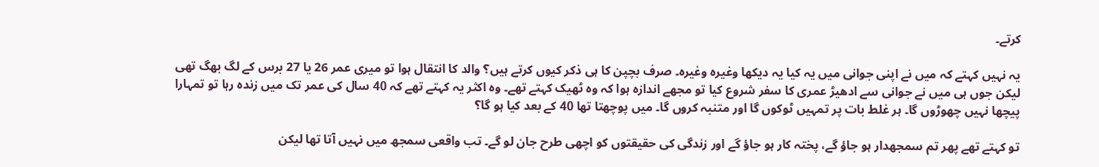کرتے۔

یہ نہیں کہتے کہ میں نے اپنی جوانی میں یہ کیا یہ دیکھا وغیرہ وغیرہ۔ صرف بچپن کا ہی ذکر کیوں کرتے ہیں؟ والد کا انتقال ہوا تو میری عمر 26 یا 27 برس کے لگ بھگ تھی لیکن جوں ہی میں نے جوانی سے ادھیڑ عمری کا سفر شروع کیا تو مجھے اندازہ ہوا کہ وہ ٹھیک کہتے تھے۔ وہ اکثر یہ کہتے تھے کہ 40 سال کی عمر تک میں زندہ رہا تو تمہارا پیچھا نہیں چھوڑوں گا۔ ہر غلط بات پر تمہیں ٹوکوں گا اور متنبہ کروں گا۔ میں پوچھتا تھا 40 کے بعد کیا ہو گا؟

تو کہتے تھے پھر تم سمجھدار ہو جاؤ گے، پختہ کار ہو جاؤ گے اور زندگی کی حقیقتوں کو اچھی طرح جان لو گے۔ تب واقعی سمجھ میں نہیں آتا تھا لیکن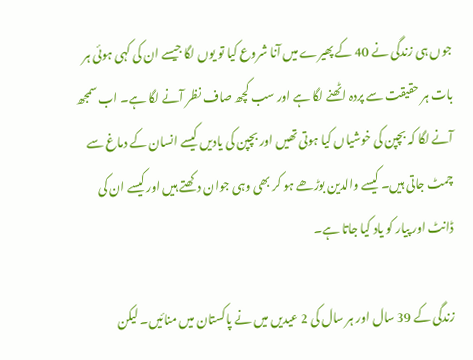جوں ہی زندگی نے 40 کے پھیرے میں آنا شروع کیا تو یوں لگا جیسے ان کی کہی ہوئی ہر بات ہر حقیقت سے پردہ اٹھنے لگا ہے اور سب کچھ صاف نظر آنے لگا ہے۔ اب سمجھ آنے لگا کہ بچپن کی خوشیاں کیا ہوتی تھیں اور بچپن کی یادیں کیسے انسان کے دماغ سے چمٹ جاتی ہیں۔ کیسے والدین بوڑھے ہو کر بھی وہی جوان دکھتے ہیں اور کیسے ان کی ڈانٹ اور پیار کو یاد کیا جاتا ہے۔

زندگی کے 39 سال اور ہر سال کی 2 عیدیں میں نے پاکستان میں منائیں۔ لیکن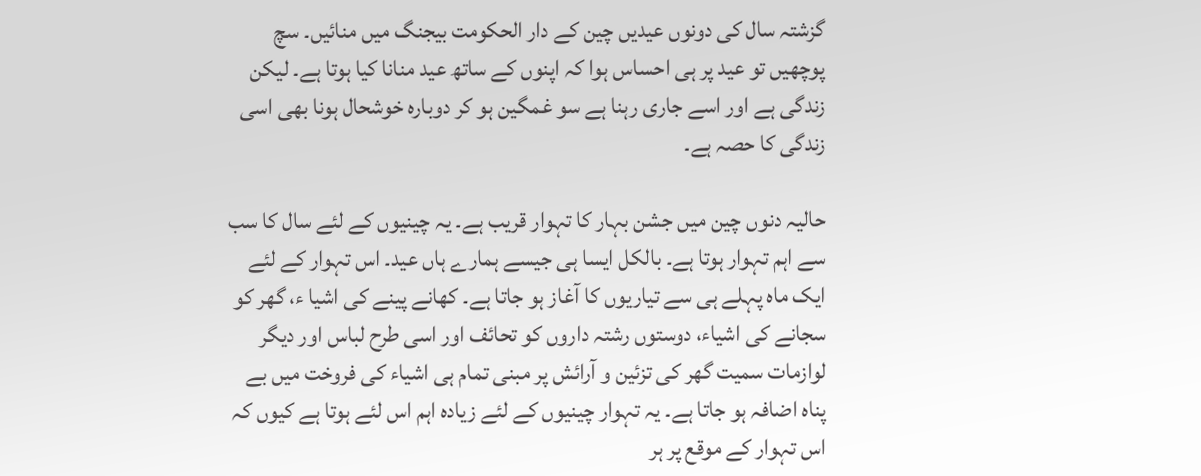گزشتہ سال کی دونوں عیدیں چین کے دار الحکومت بیجنگ میں منائیں۔ سچ پوچھیں تو عید پر ہی احساس ہوا کہ اپنوں کے ساتھ عید منانا کیا ہوتا ہے۔ لیکن زندگی ہے اور اسے جاری رہنا ہے سو غمگین ہو کر دوبارہ خوشحال ہونا بھی اسی زندگی کا حصہ ہے۔

حالیہ دنوں چین میں جشن بہار کا تہوار قریب ہے۔ یہ چینیوں کے لئے سال کا سب سے اہم تہوار ہوتا ہے۔ بالکل ایسا ہی جیسے ہمارے ہاں عید۔ اس تہوار کے لئے ایک ماہ پہلے ہی سے تیاریوں کا آغاز ہو جاتا ہے۔ کھانے پینے کی اشیا ء، گھر کو سجانے کی اشیاء، دوستوں رشتہ داروں کو تحائف اور اسی طرح لباس اور دیگر لوازمات سمیت گھر کی تزئین و آرائش پر مبنی تمام ہی اشیاء کی فروخت میں بے پناہ اضافہ ہو جاتا ہے۔ یہ تہوار چینیوں کے لئے زیادہ اہم اس لئے ہوتا ہے کیوں کہ اس تہوار کے موقع پر ہر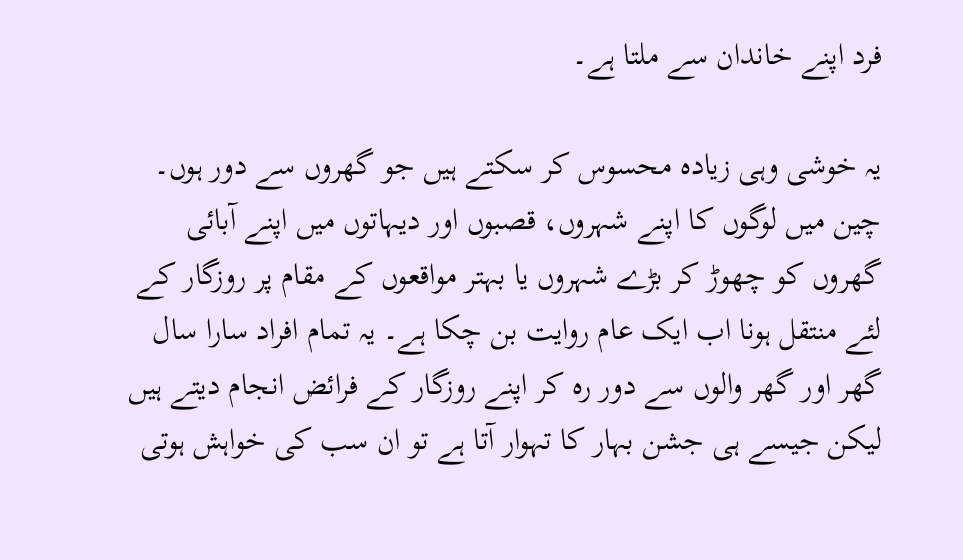فرد اپنے خاندان سے ملتا ہے۔

یہ خوشی وہی زیادہ محسوس کر سکتے ہیں جو گھروں سے دور ہوں۔ چین میں لوگوں کا اپنے شہروں، قصبوں اور دیہاتوں میں اپنے آبائی گھروں کو چھوڑ کر بڑے شہروں یا بہتر مواقعوں کے مقام پر روزگار کے لئے منتقل ہونا اب ایک عام روایت بن چکا ہے۔ یہ تمام افراد سارا سال گھر اور گھر والوں سے دور رہ کر اپنے روزگار کے فرائض انجام دیتے ہیں لیکن جیسے ہی جشن بہار کا تہوار آتا ہے تو ان سب کی خواہش ہوتی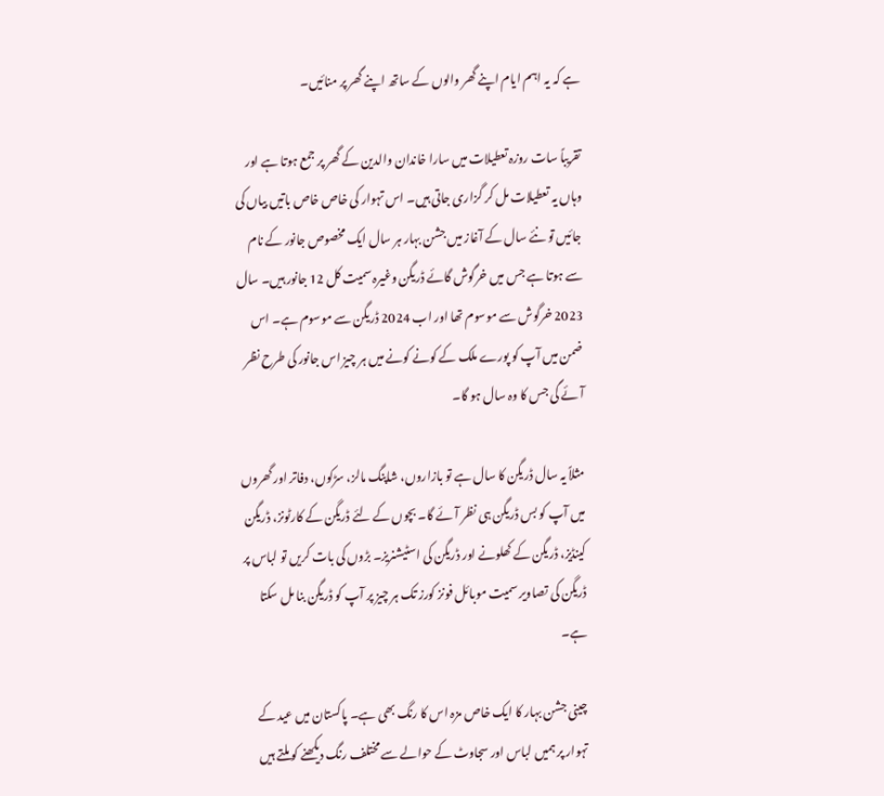ہے کہ یہ اہم ایام اپنے گھر والوں کے ساتھ اپنے گھر پر منائیں۔

تقریباً سات روزہ تعطیلات میں سارا خاندان والدین کے گھر پر جمع ہوتا ہے اور وہاں یہ تعطیلات مل کر گزاری جاتی ہیں۔ اس تہوار کی خاص خاص باتیں بیاں کی جائیں تو نئے سال کے آغاز میں جشن بہار ہر سال ایک مخصوص جانور کے نام سے ہوتا ہے جس میں خرگوش گائے ڈریگن وغیرہ سمیت کل 12 جانور ہیں۔ سال 2023 خرگوش سے موسوم تھا اور اب 2024 ڈریگن سے موسوم ہے۔ اس ضمن میں آپ کو پورے ملک کے کونے کونے میں ہر چیز اس جانور کی طرح نظر آئے گی جس کا وہ سال ہو گا۔

مثلاً یہ سال ڈریگن کا سال ہے تو بازاروں، شاپنگ مالز، سڑکوں، دفاتر اور گھروں میں آپ کو بس ڈریگن ہی نظر آئے گا۔ بچوں کے لئے ڈریگن کے کارٹونز، ڈریگن کینڈیز، ڈریگن کے کھلونے اور ڈریگن کی اسٹیشنریز۔ بڑوں کی بات کریں تو لباس پر ڈریگن کی تصاویر سمیت موبائل فونز کورز تک ہر چیز پر آپ کو ڈریگن بنا مل سکتا ہے۔

چینی جشن بہار کا ایک خاص مزہ اس کا رنگ بھی ہے۔ پاکستان میں عید کے تہوار پر ہمیں لباس اور سجاوٹ کے حوالے سے مختلف رنگ دیکھنے کو ملتے ہیں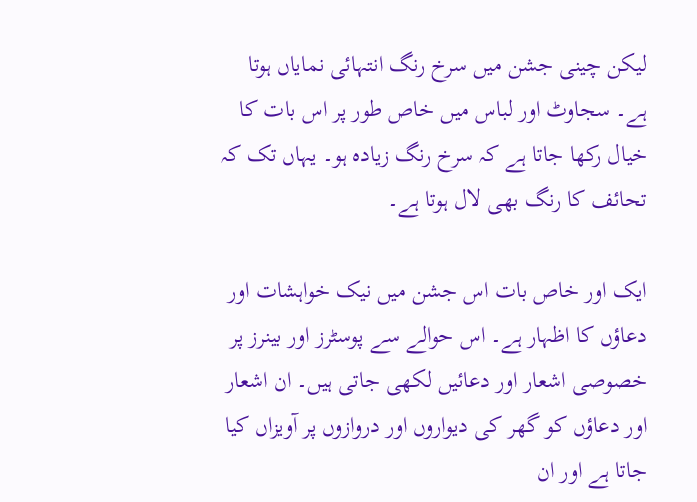لیکن چینی جشن میں سرخ رنگ انتہائی نمایاں ہوتا ہے۔ سجاوٹ اور لباس میں خاص طور پر اس بات کا خیال رکھا جاتا ہے کہ سرخ رنگ زیادہ ہو۔ یہاں تک کہ تحائف کا رنگ بھی لال ہوتا ہے۔

ایک اور خاص بات اس جشن میں نیک خواہشات اور دعاؤں کا اظہار ہے۔ اس حوالے سے پوسٹرز اور بینرز پر خصوصی اشعار اور دعائیں لکھی جاتی ہیں۔ ان اشعار اور دعاؤں کو گھر کی دیواروں اور دروازوں پر آویزاں کیا جاتا ہے اور ان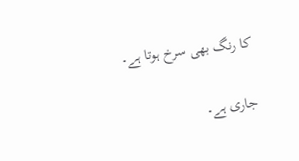کا رنگ بھی سرخ ہوتا ہے۔

جاری ہے۔